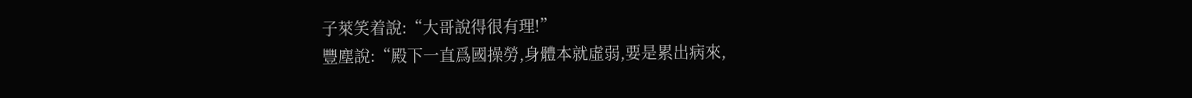子萊笑着說:“大哥說得很有理!”
豐塵說:“殿下一直爲國操勞,身體本就虛弱,要是累出病來,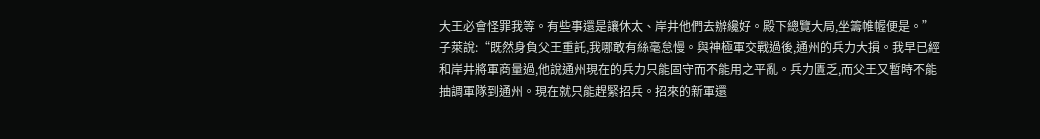大王必會怪罪我等。有些事還是讓休太、岸井他們去辦纔好。殿下總覽大局,坐籌帷幄便是。”
子萊說:“既然身負父王重託,我哪敢有絲毫怠慢。與神極軍交戰過後,通州的兵力大損。我早已經和岸井將軍商量過,他說通州現在的兵力只能固守而不能用之平亂。兵力匱乏,而父王又暫時不能抽調軍隊到通州。現在就只能趕緊招兵。招來的新軍還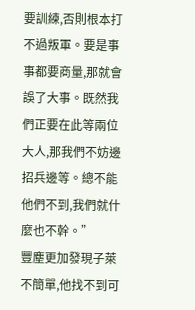要訓練,否則根本打不過叛軍。要是事事都要商量,那就會誤了大事。既然我們正要在此等兩位大人,那我們不妨邊招兵邊等。總不能他們不到,我們就什麼也不幹。”
豐塵更加發現子萊不簡單,他找不到可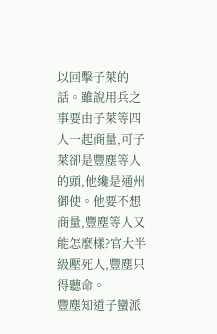以回擊子萊的話。雖說用兵之事要由子萊等四人一起商量,可子萊卻是豐塵等人的頭,他纔是通州御使。他要不想商量,豐塵等人又能怎麼樣?官大半級壓死人,豐塵只得聽命。
豐塵知道子蠻派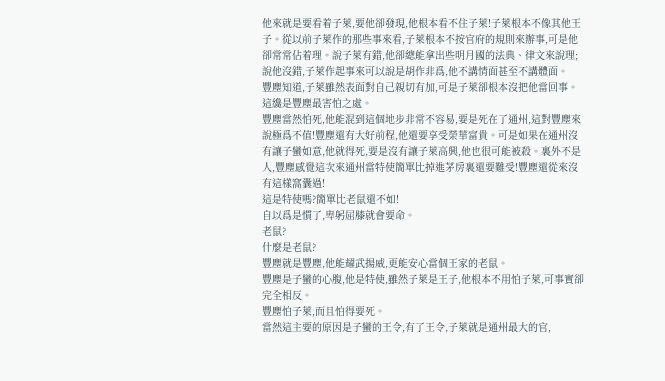他來就是要看着子萊,要他卻發現,他根本看不住子萊!子萊根本不像其他王子。從以前子萊作的那些事來看,子萊根本不按官府的規則來辦事,可是他卻常常佔着理。說子萊有錯,他卻總能拿出些明月國的法典、律文來說理;說他沒錯,子萊作起事來可以說是胡作非爲,他不講情面甚至不講體面。
豐塵知道,子萊雖然表面對自己親切有加,可是子萊卻根本沒把他當回事。這纔是豐塵最害怕之處。
豐塵當然怕死,他能混到這個地步非常不容易,要是死在了通州,這對豐塵來說極爲不值!豐塵還有大好前程,他還要享受榮華富貴。可是如果在通州沒有讓子蠻如意,他就得死,要是沒有讓子萊高興,他也很可能被殺。裏外不是人,豐塵感覺這次來通州當特使簡單比掉進茅房裏還要難受!豐塵還從來沒有這樣窩囊過!
這是特使嗎?簡單比老鼠還不如!
自以爲是慣了,卑躬屈膝就會要命。
老鼠?
什麼是老鼠?
豐塵就是豐塵,他能耀武揚威,更能安心當個王家的老鼠。
豐塵是子蠻的心腹,他是特使,雖然子萊是王子,他根本不用怕子萊,可事實卻完全相反。
豐塵怕子萊,而且怕得要死。
當然這主要的原因是子蠻的王令,有了王令,子萊就是通州最大的官,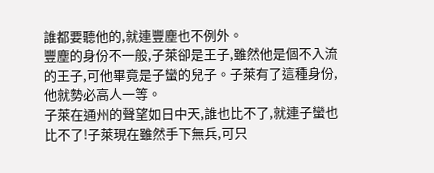誰都要聽他的,就連豐塵也不例外。
豐塵的身份不一般,子萊卻是王子,雖然他是個不入流的王子,可他畢竟是子蠻的兒子。子萊有了這種身份,他就勢必高人一等。
子萊在通州的聲望如日中天,誰也比不了,就連子蠻也比不了!子萊現在雖然手下無兵,可只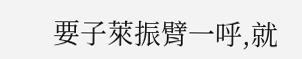要子萊振臂一呼,就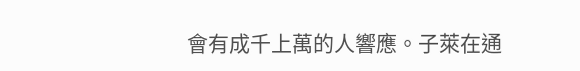會有成千上萬的人響應。子萊在通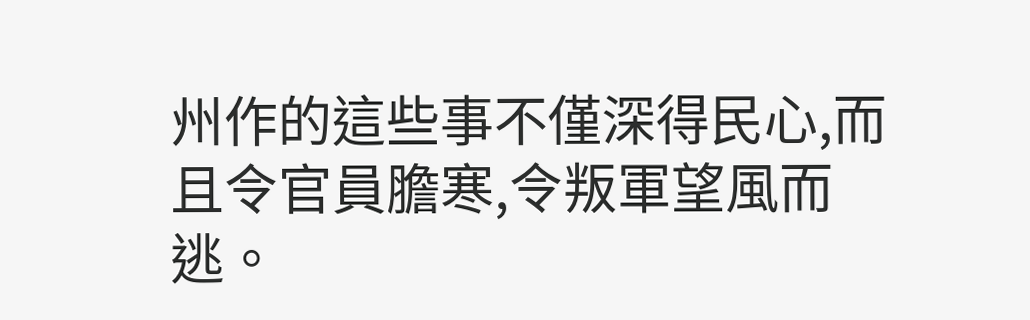州作的這些事不僅深得民心,而且令官員膽寒,令叛軍望風而逃。